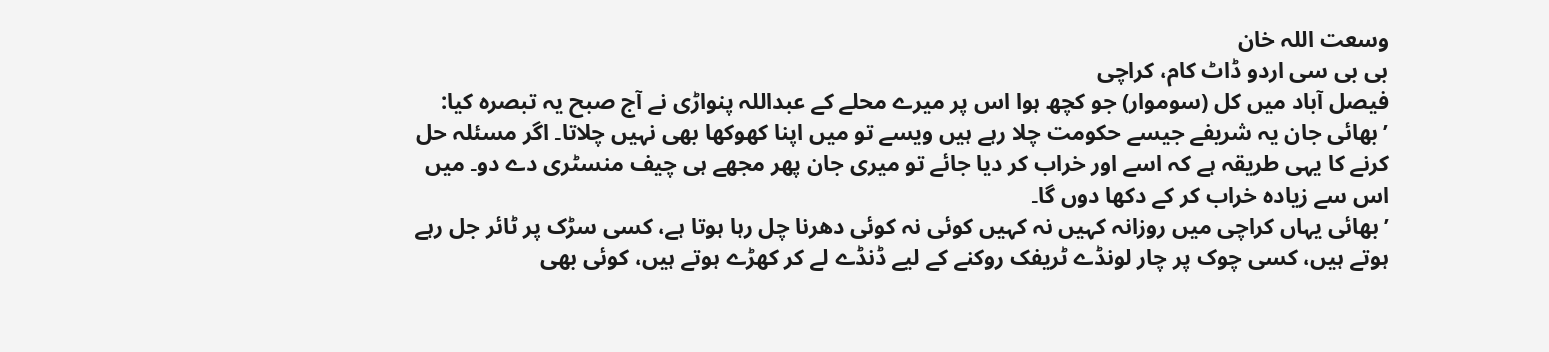وسعت اللہ خان
بی بی سی اردو ڈاٹ کام، کراچی
فیصل آباد میں کل (سوموار) جو کچھ ہوا اس پر میرے محلے کے عبداللہ پنواڑی نے آج صبح یہ تبصرہ کیا:
’بھائی جان یہ شریفے جیسے حکومت چلا رہے ہیں ویسے تو میں اپنا کھوکھا بھی نہیں چلاتا۔ اگر مسئلہ حل کرنے کا یہی طریقہ ہے کہ اسے اور خراب کر دیا جائے تو میری جان پھر مجھے ہی چیف منسٹری دے دو۔ میں اس سے زیادہ خراب کر کے دکھا دوں گا۔
’بھائی یہاں کراچی میں روزانہ کہیں نہ کہیں کوئی نہ کوئی دھرنا چل رہا ہوتا ہے، کسی سڑک پر ٹائر جل رہے ہوتے ہیں، کسی چوک پر چار لونڈے ٹریفک روکنے کے لیے ڈنڈے لے کر کھڑے ہوتے ہیں، کوئی بھی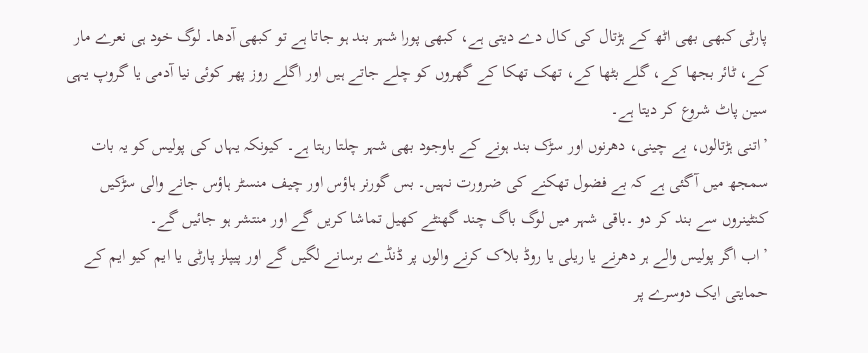پارٹی کبھی بھی اٹھ کے ہڑتال کی کال دے دیتی ہے، کبھی پورا شہر بند ہو جاتا ہے تو کبھی آدھا۔ لوگ خود ہی نعرے مار کے، ٹائر بجھا کے، گلے بٹھا کے، تھک تھکا کے گھروں کو چلے جاتے ہیں اور اگلے روز پھر کوئی نیا آدمی یا گروپ یہی سین پاٹ شروع کر دیتا ہے۔
’اتنی ہڑتالوں، بے چینی، دھرنوں اور سڑک بند ہونے کے باوجود بھی شہر چلتا رہتا ہے۔ کیونکہ یہاں کی پولیس کو یہ بات سمجھ میں آگئی ہے کہ بے فضول تھکنے کی ضرورت نہیں۔ بس گورنر ہاؤس اور چیف منسٹر ہاؤس جانے والی سڑکیں کنٹینروں سے بند کر دو ۔باقی شہر میں لوگ باگ چند گھنٹے کھیل تماشا کریں گے اور منتشر ہو جائیں گے۔
’اب اگر پولیس والے ہر دھرنے یا ریلی یا روڈ بلاک کرنے والوں پر ڈنڈے برسانے لگیں گے اور پیپلز پارٹی یا ایم کیو ایم کے حمایتی ایک دوسرے پر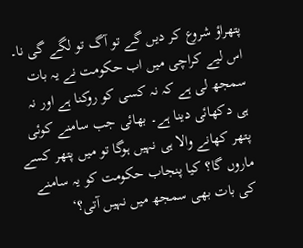پتھراؤ شروع کر دیں گے تو آگ تو لگے گی نا۔ اس لیے کراچی میں اب حکومت نے یہ بات سمجھ لی ہے کہ نہ کسی کو روکنا ہے اور نہ ہی دکھائی دینا ہے۔ بھائی جب سامنے کوئی پتھر کھانے والا ہی نہیں ہوگا تو میں پتھر کسے ماروں گا؟ کیا پنجاب حکومت کو یہ سامنے کی بات بھی سمجھ میں نہیں آتی؟‘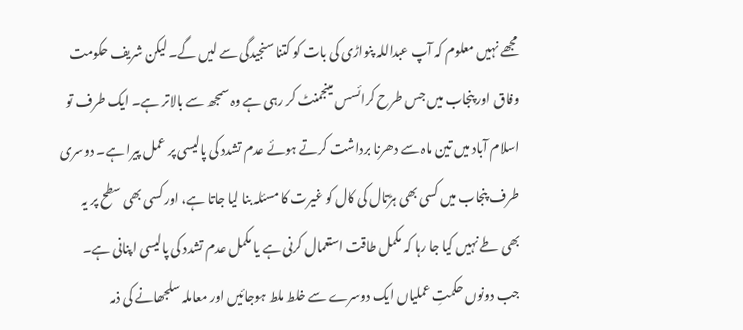مجھے نہیں معلوم کہ آپ عبداللہ پنواڑی کی بات کو کتنا سنجیدگی سے لیں گے۔ لیکن شریف حکومت وفاق اور پنجاب میں جس طرح کرائسس مینجمنٹ کر رہی ہے وہ سمجھ سے بالاتر ہے۔ ایک طرف تو اسلام آباد میں تین ماہ سے دھرنا برداشت کرتے ہوئے عدم تشدد کی پالیسی پر عمل پیرا ہے۔ دوسری طرف پنجاب میں کسی بھی ہڑتال کی کال کو غیرت کا مسئلہ بنا لیا جاتا ہے، اور کسی بھی سطح پر یہ بھی طے نہیں کیا جا رہا کہ مکمل طاقت استعمال کرنی ہے یا مکمل عدم تشدد کی پالیسی اپنانی ہے۔
جب دونوں حکمتِ عملیاں ایک دوسرے سے خلط ملط ہوجائیں اور معاملہ سلجھانے کی ذمہ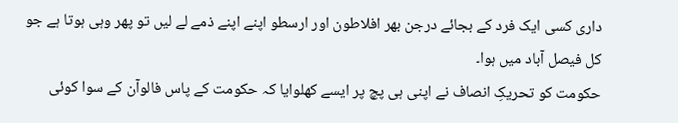داری کسی ایک فرد کے بجائے درجن بھر افلاطون اور ارسطو اپنے اپنے ذمے لے لیں تو پھر وہی ہوتا ہے جو کل فیصل آباد میں ہوا۔
حکومت کو تحریکِ انصاف نے اپنی ہی پچ پر ایسے کھلوایا کہ حکومت کے پاس فالوآن کے سوا کوئی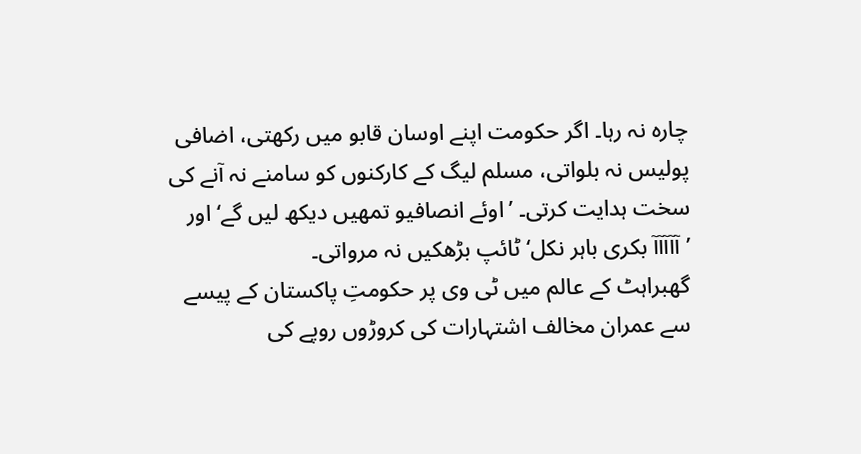چارہ نہ رہا۔ اگر حکومت اپنے اوسان قابو میں رکھتی، اضافی پولیس نہ بلواتی، مسلم لیگ کے کارکنوں کو سامنے نہ آنے کی سخت ہدایت کرتی۔ ’اوئے انصافیو تمھیں دیکھ لیں گے‘ اور ’آآآآآ بکری باہر نکل‘ ٹائپ بڑھکیں نہ مرواتی۔
گھبراہٹ کے عالم میں ٹی وی پر حکومتِ پاکستان کے پیسے سے عمران مخالف اشتہارات کی کروڑوں روپے کی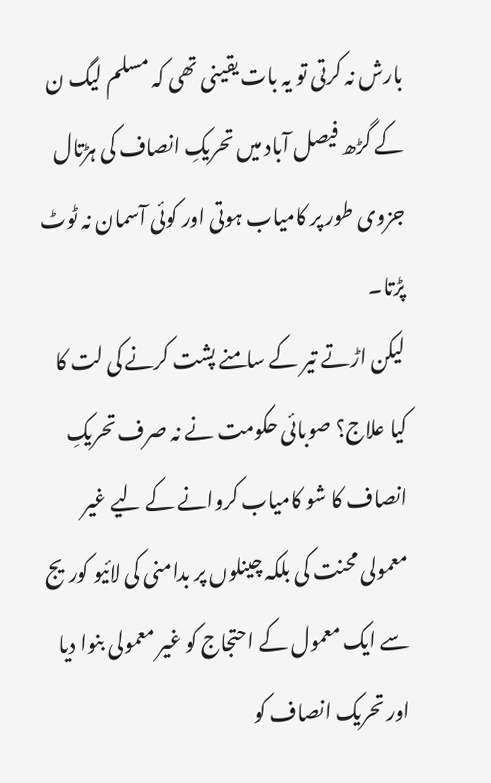بارش نہ کرتی تو یہ بات یقینی تھی کہ مسلم لیگ ن کے گڑھ فیصل آباد میں تحریکِ انصاف کی ہڑتال جزوی طور پر کامیاب ہوتی اور کوئی آسمان نہ ٹوٹ پڑتا۔
لیکن اڑتے تیر کے سامنے پشت کرنے کی لت کا کیا علاج؟ صوبائی حکومت نے نہ صرف تحریکِ انصاف کا شو کامیاب کروانے کے لیے غیر معمولی محنت کی بلکہ چینلوں پر بدامنی کی لائیو کوریج سے ایک معمول کے احتجاج کو غیر معمولی بنوا دیا اور تحریک انصاف کو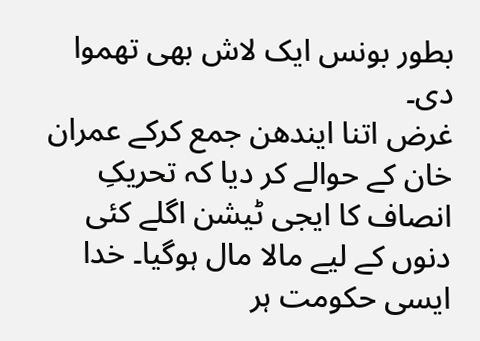بطور بونس ایک لاش بھی تھموا دی۔
غرض اتنا ایندھن جمع کرکے عمران خان کے حوالے کر دیا کہ تحریکِ انصاف کا ایجی ٹیشن اگلے کئی دنوں کے لیے مالا مال ہوگیا۔ خدا ایسی حکومت ہر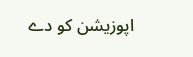اپوزیشن کو دے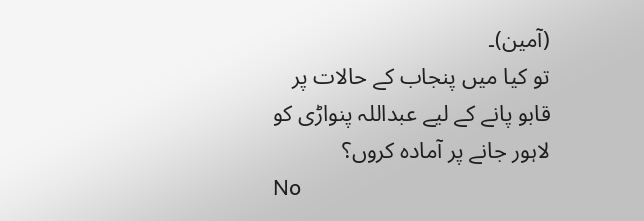(آمین)۔
تو کیا میں پنجاب کے حالات پر قابو پانے کے لیے عبداللہ پنواڑی کو لاہور جانے پر آمادہ کروں؟
No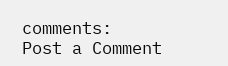comments:
Post a Comment